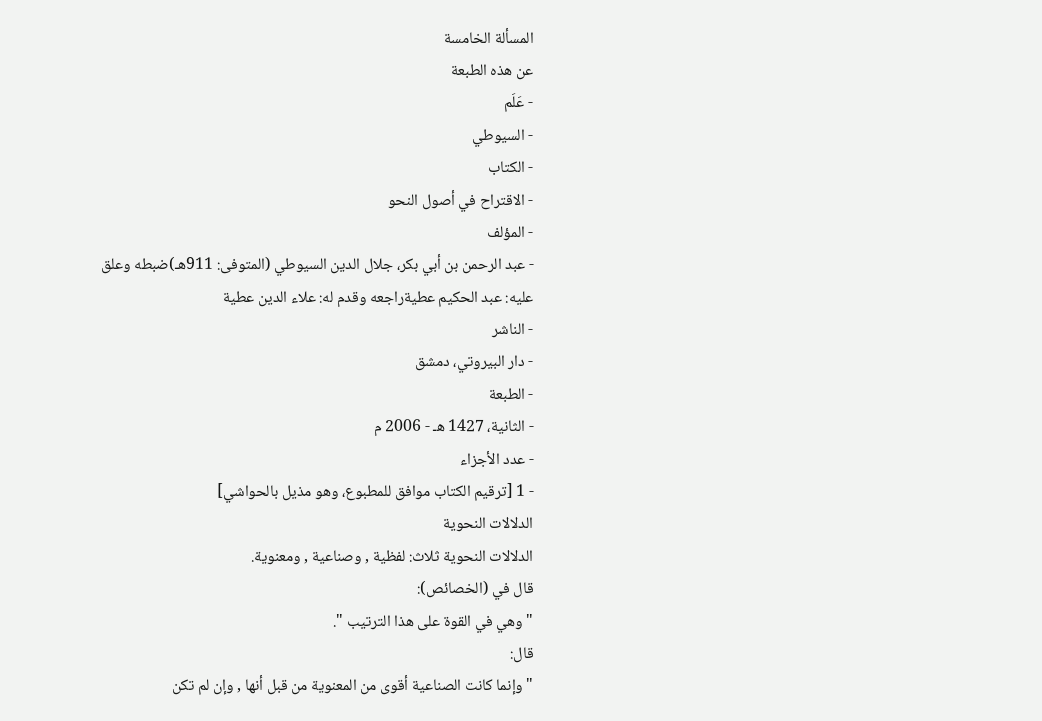المسألة الخامسة
عن هذه الطبعة
- عَلَم
- السيوطي
- الكتاب
- الاقتراح في أصول النحو
- المؤلف
- عبد الرحمن بن أبي بكر، جلال الدين السيوطي (المتوفى: 911هـ)ضبطه وعلق عليه: عبد الحكيم عطيةراجعه وقدم له: علاء الدين عطية
- الناشر
- دار البيروتي، دمشق
- الطبعة
- الثانية، 1427 هـ - 2006 م
- عدد الأجزاء
- 1 [ترقيم الكتاب موافق للمطبوع، وهو مذيل بالحواشي]
الدلالات النحوية
الدلالات النحوية ثلاث: لفظية , وصناعية , ومعنوية.
قال في (الخصائص):
" وهي في القوة على هذا الترتيب ".
قال:
" وإنما كانت الصناعية أقوى من المعنوية من قبل أنها , وإن لم تكن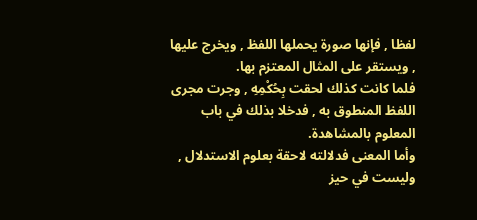لفظا , فإنها صورة يحملها اللفظ , ويخرج عليها , ويستقر على المثال المعتزم بها.
فلما كانت كذلك لحقت بِحُكْمِهِ , وجرت مجرى اللفظ المنطوق به , فدخلا بذلك في باب المعلوم بالمشاهدة.
وأما المعنى فدلالته لاحقة بعلوم الاستدلال , وليست في حيز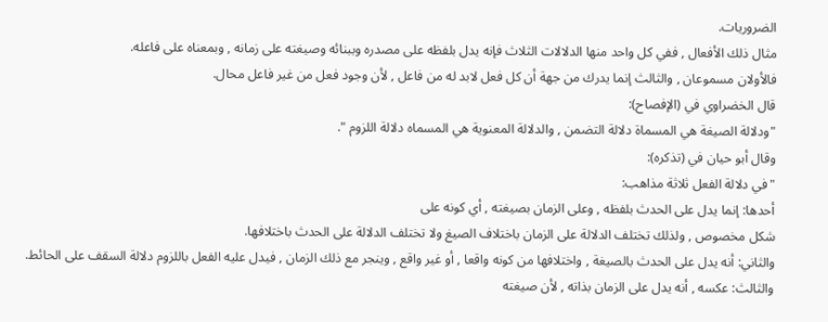الضروريات.
مثال ذلك الأفعال , ففي كل واحد منها الدلالات الثلاث فإنه يدل بلفظه على مصدره وببنائه وصيغته على زمانه , وبمعناه على فاعله.
فالأولان مسموعان , والثالث إنما يدرك من جهة أن كل فعل لابد له من فاعل , لأن وجود فعل من غير فاعل محال.
قال الخضراوي في (الإفصاح):
"ودلالة الصيغة هي المسماة دلالة التضمن , والدلالة المعنوية هي المسماه دلالة اللزوم ".
وقال أبو حيان في (تذكره):
"في دلالة الفعل ثلاثة مذاهب:
أحدها: إنما يدل على الحدث بلفظه , وعلى الزمان بصيغته , أي كونه على
شكل مخصوص , ولذلك تختلف الدلالة على الزمان باختلاف الصيغ ولا تختلف الدلالة على الحدث باختلافها.
والثاني: أنه يدل على الحدث بالصيغة , واختلافها من كونه واقعا , أو غير واقع , وينجر مع ذلك الزمان , فيدل عليه الفعل باللزوم دلالة السقف على الحائط.
والثالث: عكسه , أنه يدل على الزمان بذاته , لأن صيغته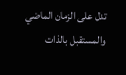تدل على الزمان الماضي والمستقبل بالذات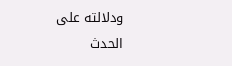ودلالته على الحدث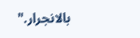بالانجرار."